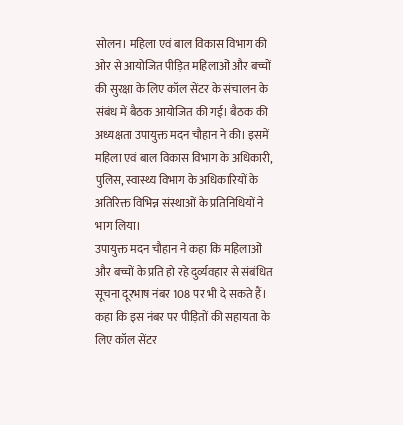सोलन। महिला एवं बाल विकास विभाग की ओर से आयोजित पीड़ित महिलाओं और बच्चों की सुरक्षा के लिए कॉल सेंटर के संचालन के संबंध में बैठक आयोजित की गई। बैठक की अध्यक्षता उपायुक्त मदन चौहान ने की। इसमें महिला एवं बाल विकास विभाग के अधिकारी, पुलिस, स्वास्थ्य विभाग के अधिकारियों के अतिरिक्त विभिन्न संस्थाओं के प्रतिनिधियों ने भाग लिया।
उपायुक्त मदन चौहान ने कहा कि महिलाओं और बच्चों के प्रति हो रहे दुर्व्यवहार से संबंधित सूचना दूरभाष नंबर 108 पर भी दे सकते हैं। कहा कि इस नंबर पर पीड़ितों की सहायता के लिए कॉल सेंटर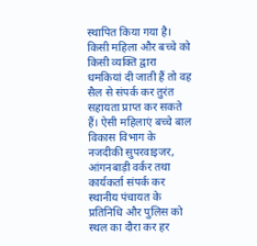स्थापित किया गया है। किसी महिला और बच्चे को किसी व्यक्ति द्वारा धमकियां दी जाती हैं तो वह सैल से संपर्क कर तुरंत सहायता प्राप्त कर सकते हैं। ऐसी महिलाएं बच्चे बाल विकास विभाग के नजदीकी सुपरवाइजर, आंगनबाड़ी वर्कर तथा कार्यकर्ता संपर्क कर स्थानीय पंचायत के प्रतिनिधि और पुलिस को स्थल का दौरा कर हर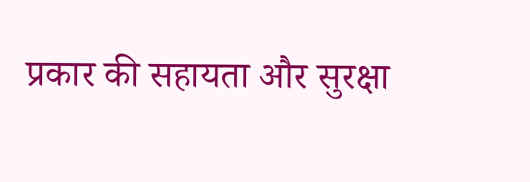प्रकार की सहायता और सुरक्षा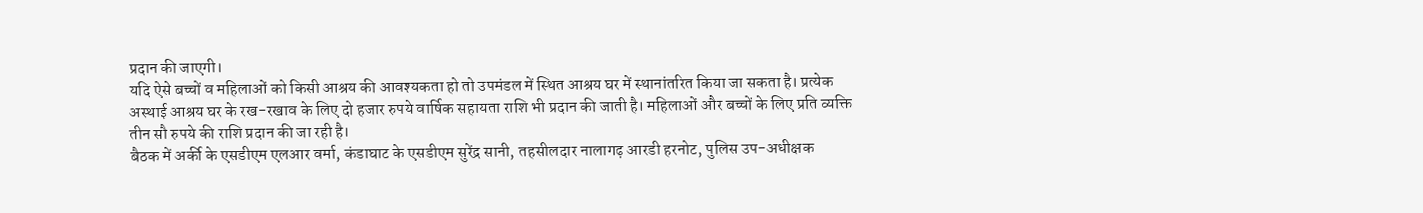प्रदान की जाएगी।
यदि ऐसे बच्चों व महिलाओं को किसी आश्रय की आवश्यकता हो तो उपमंडल में स्थित आश्रय घर में स्थानांतरित किया जा सकता है। प्रत्येक अस्थाई आश्रय घर के रख-रखाव के लिए दो हजार रुपये वार्षिक सहायता राशि भी प्रदान की जाती है। महिलाओं और बच्चों के लिए प्रति व्यक्ति तीन सौ रुपये की राशि प्रदान की जा रही है।
बैठक में अर्की के एसडीएम एलआर वर्मा, कंडाघाट के एसडीएम सुरेंद्र सानी, तहसीलदार नालागढ़ आरडी हरनोट, पुलिस उप-अधीक्षक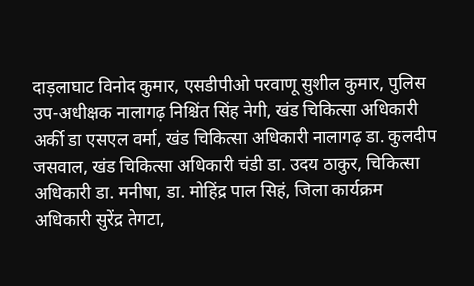दाड़लाघाट विनोद कुमार, एसडीपीओ परवाणू सुशील कुमार, पुलिस उप-अधीक्षक नालागढ़ निश्चिंत सिंह नेगी, खंड चिकित्सा अधिकारी अर्की डा एसएल वर्मा, खंड चिकित्सा अधिकारी नालागढ़ डा. कुलदीप जसवाल, खंड चिकित्सा अधिकारी चंडी डा. उदय ठाकुर, चिकित्सा अधिकारी डा. मनीषा, डा. मोहिंद्र पाल सिहं, जिला कार्यक्रम अधिकारी सुरेंद्र तेगटा,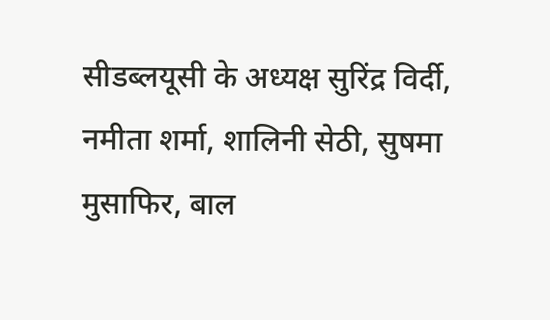सीडब्लयूसी के अध्यक्ष सुरिंद्र विर्दी, नमीता शर्मा, शालिनी सेठी, सुषमा मुसाफिर, बाल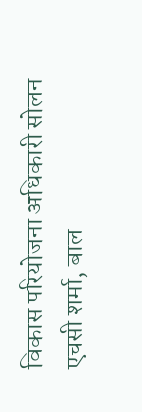विकास परियोजना अधिकारी सोलन एचसी शर्मा, बाल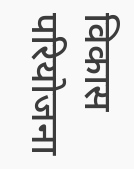विकास परियोजना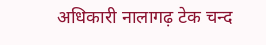अधिकारी नालागढ़ टेक चन्द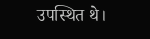उपस्थित थे।